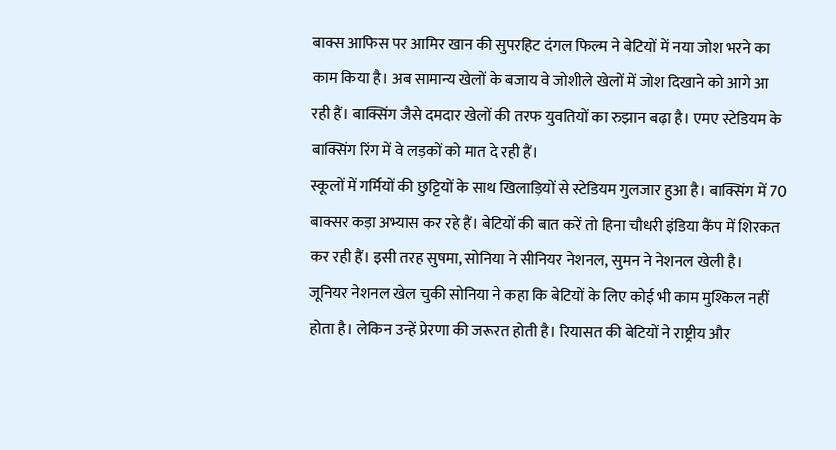बाक्स आफिस पर आमिर खान की सुपरहिट दंगल फिल्म ने बेटियों में नया जोश भरने का काम किया है। अब सामान्य खेलों के बजाय वे जोशीले खेलों में जोश दिखाने को आगे आ रही हैं। बाक्सिंग जैसे दमदार खेलों की तरफ युवतियों का रुझान बढ़ा है। एमए स्टेडियम के बाक्सिंग रिंग में वे लड़कों को मात दे रही हैं।
स्कूलों में गर्मियों की छुट्टियों के साथ खिलाड़ियों से स्टेडियम गुलजार हुआ है। बाक्सिंग में 70 बाक्सर कड़ा अभ्यास कर रहे हैं। बेटियों की बात करें तो हिना चौधरी इंडिया कैंप में शिरकत कर रही हैं। इसी तरह सुषमा, सोनिया ने सीनियर नेशनल, सुमन ने नेशनल खेली है।
जूनियर नेशनल खेल चुकी सोनिया ने कहा कि बेटियों के लिए कोई भी काम मुश्किल नहीं होता है। लेकिन उन्हें प्रेरणा की जरूरत होती है। रियासत की बेटियों ने राष्ट्रीय और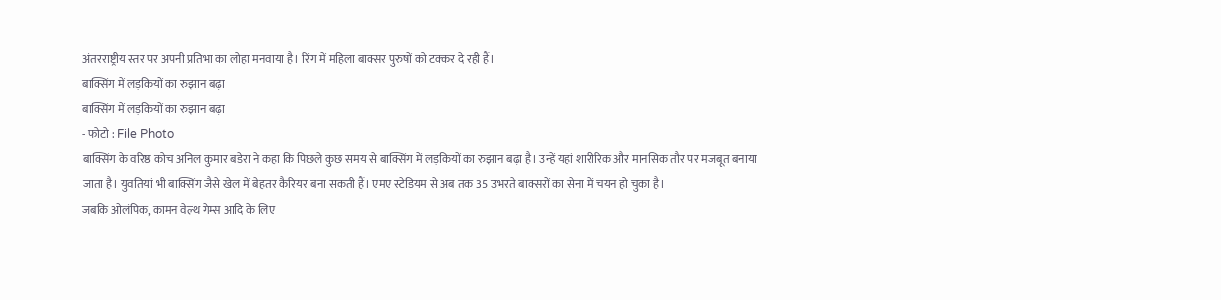अंतरराष्ट्रीय स्तर पर अपनी प्रतिभा का लोहा मनवाया है। रिंग में महिला बाक्सर पुरुषों को टक्कर दे रही हैं।
बाक्सिंग में लड़कियों का रुझान बढ़ा
बाक्सिंग में लड़कियों का रुझान बढ़ा
- फोटो : File Photo
बाक्सिंग के वरिष्ठ कोच अनिल कुमार बडेरा ने कहा कि पिछले कुछ समय से बाक्सिंग में लड़कियों का रुझान बढ़ा है। उन्हें यहां शारीरिक और मानसिक तौर पर मजबूत बनाया जाता है। युवतियां भी बाक्सिंग जैसे खेल में बेहतर कैरियर बना सकती हैं। एमए स्टेडियम से अब तक 35 उभरते बाक्सरों का सेना में चयन हो चुका है।
जबकि ओलंपिक, कामन वेल्थ गेम्स आदि के लिए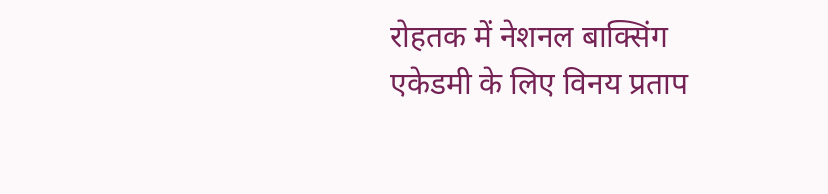रोहतक में नेशनल बाक्सिंग एकेडमी के लिए विनय प्रताप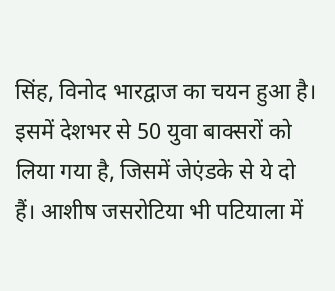सिंह, विनोद भारद्वाज का चयन हुआ है। इसमें देशभर से 50 युवा बाक्सरों को लिया गया है, जिसमें जेएंडके से ये दो हैं। आशीष जसरोटिया भी पटियाला में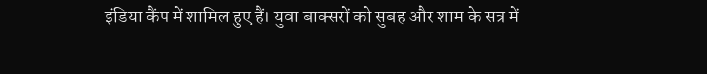इंडिया कैंप में शामिल हुए हैं। युवा बाक्सरों को सुबह और शाम के सत्र में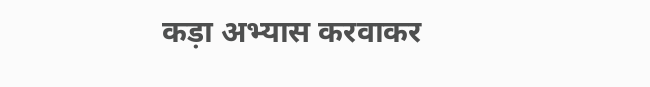कड़ा अभ्यास करवाकर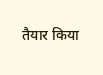तैयार किया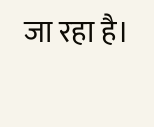जा रहा है।